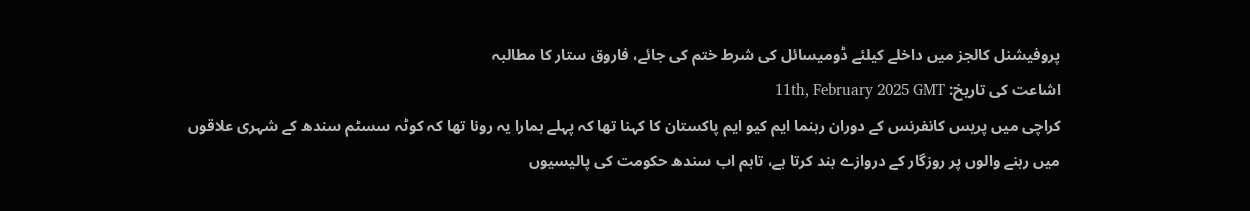پروفیشنل کالجز میں داخلے کیلئے ڈومیسائل کی شرط ختم کی جائے، فاروق ستار کا مطالبہ
اشاعت کی تاریخ: 11th, February 2025 GMT
کراچی میں پریس کانفرنس کے دوران رہنما ایم کیو ایم پاکستان کا کہنا تھا کہ پہلے ہمارا یہ رونا تھا کہ کوٹہ سسٹم سندھ کے شہری علاقوں میں رہنے والوں پر روزگار کے دروازے بند کرتا ہے، تاہم اب سندھ حکومت کی پالیسیوں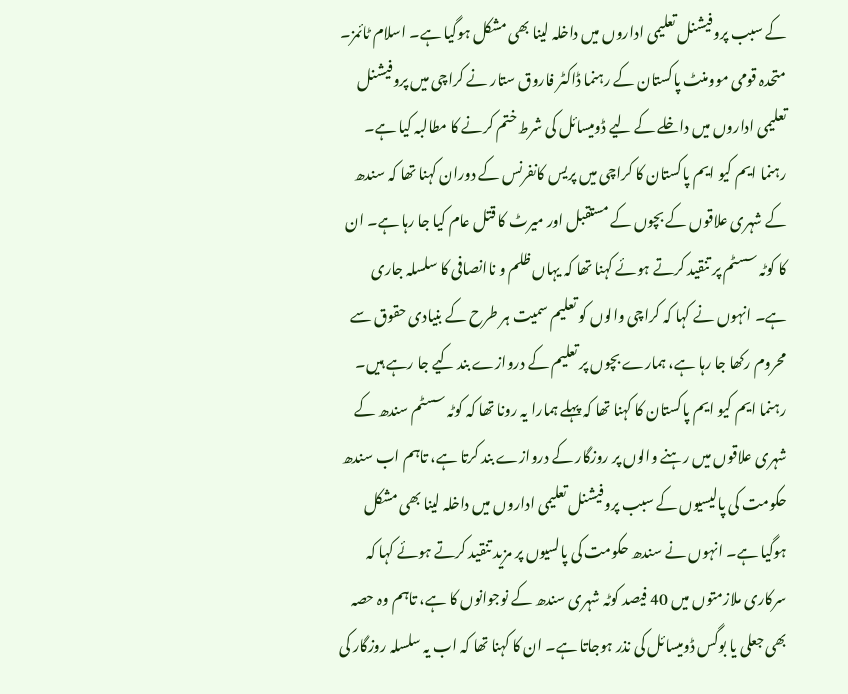کے سبب پروفیشنل تعلیمی اداروں میں داخلہ لینا بھی مشکل ہوگیا ہے۔ اسلام ٹائمز۔ متحدہ قومی موومنٹ پاکستان کے رہنما ڈاکٹر فاروق ستار نے کراچی میں پروفیشنل تعلیمی اداروں میں داخلے کے لیے ڈومیسائل کی شرط ختم کرنے کا مطالبہ کیا ہے۔ رہنما ایم کیو ایم پاکستان کا کراچی میں پریس کانفرنس کے دوران کہنا تھا کہ سندھ کے شہری علاقوں کے بچوں کے مستقبل اور میرٹ کا قتل عام کیا جا رہا ہے۔ ان کا کوٹہ سسٹم پر تنقید کرتے ہوئے کہنا تھا کہ یہاں ظلم و ناانصافی کا سلسلہ جاری ہے۔ انہوں نے کہا کہ کراچی والوں کو تعلیم سمیت ہر طرح کے بنیادی حقوق سے محروم رکھا جا رہا ہے، ہمارے بچوں پر تعلیم کے دروازے بند کیے جا رہے ہیں۔ رہنما ایم کیو ایم پاکستان کا کہنا تھا کہ پہلے ہمارا یہ رونا تھا کہ کوٹہ سسٹم سندھ کے شہری علاقوں میں رہنے والوں پر روزگار کے دروازے بند کرتا ہے، تاہم اب سندھ حکومت کی پالیسیوں کے سبب پروفیشنل تعلیمی اداروں میں داخلہ لینا بھی مشکل ہوگیا ہے۔ انہوں نے سندھ حکومت کی پالسیوں پر مزید تنقید کرتے ہوئے کہا کہ سرکاری ملازمتوں میں 40 فیصد کوٹہ شہری سندھ کے نوجوانوں کا ہے، تاہم وہ حصہ بھی جعلی یا بوگس ڈومیسائل کی نذر ہوجاتا ہے۔ ان کا کہنا تھا کہ اب یہ سلسلہ روزگار کی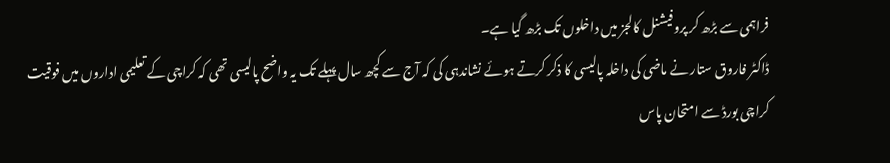فراہمی سے بڑھ کر پروفیشنل کالجز میں داخلوں تک بڑھ گیا ہے۔
ڈاکٹر فاروق ستار نے ماضی کی داخلہ پالیسی کا ذکر کرتے ہوئے نشاندہی کی کہ آج سے کچھ سال پہلے تک یہ واضح پالیسی تھی کہ کراچی کے تعلیمی اداروں میں فوقیت کراچی بورڈ سے امتحان پاس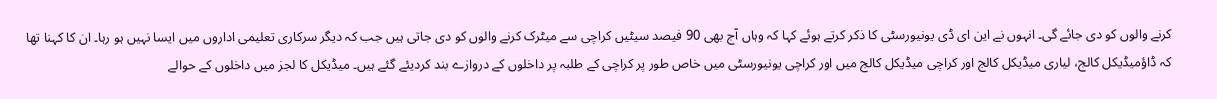کرنے والوں کو دی جائے گی۔ انہوں نے این ای ڈی یونیورسٹی کا ذکر کرتے ہوئے کہا کہ وہاں آج بھی 90 فیصد سیٹیں کراچی سے میٹرک کرنے والوں کو دی جاتی ہیں جب کہ دیگر سرکاری تعلیمی اداروں میں ایسا نہیں ہو رہا۔ ان کا کہنا تھا کہ ڈاؤمیڈیکل کالج، لیاری میڈیکل کالج اور کراچی میڈیکل کالج میں اور کراچی یونیورسٹی میں خاص طور پر کراچی کے طلبہ پر داخلوں کے دروازے بند کردیئے گئے ہیں۔ میڈیکل کا لجز میں داخلوں کے حوالے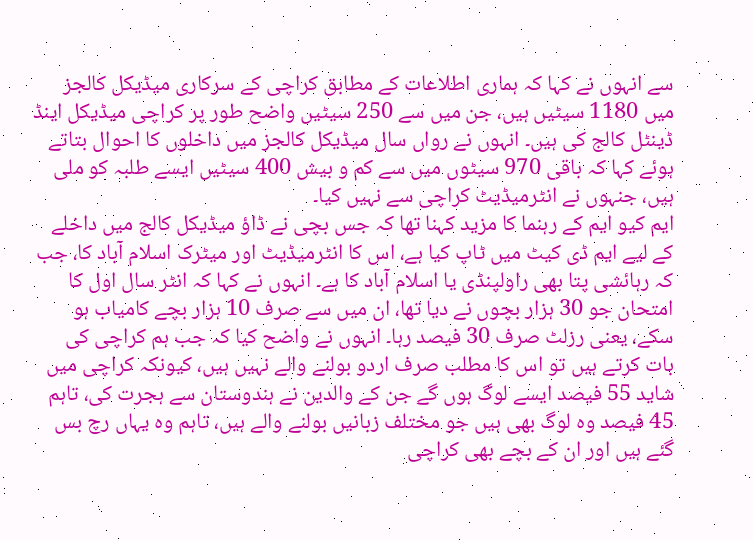سے انہوں نے کہا کہ ہماری اطلاعات کے مطابق کراچی کے سرکاری میڈیکل کالجز میں 1180 سیٹیں ہیں، جن میں سے 250 سیٹیں واضح طور پر کراچی میڈیکل اینڈ ڈینٹل کالج کی ہیں۔ انہوں نے رواں سال میڈیکل کالجز میں داخلوں کا احوال بتاتے ہوئے کہا کہ باقی 970 سیٹوں میں سے کم و بیش 400 سیٹیں ایسے طلبہ کو ملی ہیں، جنہوں نے انٹرمیڈیٹ کراچی سے نہیں کیا۔
ایم کیو ایم کے رہنما کا مزید کہنا تھا کہ جس بچی نے ڈاؤ میڈیکل کالج میں داخلے کے لیے ایم ڈی کیٹ میں ٹاپ کیا ہے، اس کا انٹرمیڈیٹ اور میٹرک اسلام آباد کا، جب کہ رہائشی پتا بھی راولپنڈی یا اسلام آباد کا ہے۔ انہوں نے کہا کہ انٹر سال اول کا امتحان جو 30 ہزار بچوں نے دیا تھا، ان میں سے صرف 10 ہزار بچے کامیاب ہو سکے، یعنی رزلٹ صرف 30 فیصد رہا۔ انہوں نے واضح کیا کہ جب ہم کراچی کی بات کرتے ہیں تو اس کا مطلب صرف اردو بولنے والے نہیں ہیں، کیونکہ کراچی میں شاید 55 فیصد ایسے لوگ ہوں گے جن کے والدین نے ہندوستان سے ہجرت کی، تاہم 45 فیصد وہ لوگ بھی ہیں جو مختلف زبانیں بولنے والے ہیں، تاہم وہ یہاں رچ بس گئے ہیں اور ان کے بچے بھی کراچی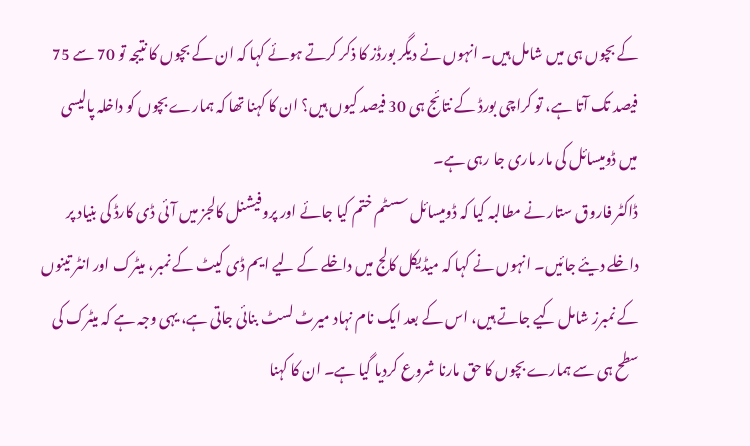کے بچوں ہی میں شامل ہیں۔ انہوں نے دیگر بورڈز کا ذکر کرتے ہوئے کہا کہ ان کے بچوں کا نتیجہ تو 70 سے 75 فیصد تک آتا ہے، تو کراچی بورڈ کے نتائج ہی 30 فیصد کیوں ہیں؟ ان کا کہنا تھا کہ ہمارے بچوں کو داخلہ پالیسی میں ڈومیسائل کی مار ماری جا رہی ہے۔
ڈاکٹر فاروق ستار نے مطالبہ کیا کہ ڈومیسائل سسٹم ختم کیا جائے اور پروفیشنل کالجز میں آئی ڈی کارڈ کی بنیاد پر داخلے دیئے جائیں۔ انہوں نے کہا کہ میڈیکل کالج میں داخلے کے لیے ایم ڈی کیٹ کے نمبر، میٹرک اور انٹر تینوں کے نمبرز شامل کیے جاتے ہیں، اس کے بعد ایک نام نہاد میرٹ لسٹ بنائی جاتی ہے، یہی وجہ ہے کہ میٹرک کی سطح ہی سے ہمارے بچوں کا حق مارنا شروع کردیا گیا ہے۔ ان کا کہنا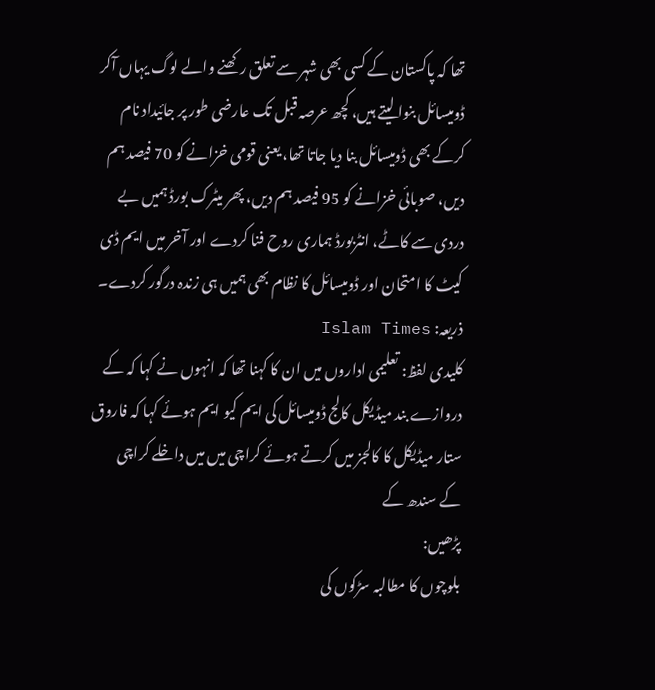تھا کہ پاکستان کے کسی بھی شہر سے تعلق رکھنے والے لوگ یہاں آکر ڈومیسائل بنوا لیتے ہیں، کچھ عرصہ قبل تک عارضی طور پر جائیداد نام کرکے بھی ڈومیسائل بنا دیا جاتا تھا، یعنی قومی خزانے کو 70 فیصد ہم دیں، صوبائی خزانے کو 95 فیصد ہم دیں، پھر میٹرک بورڈ ہمیں بے دردی سے کاٹے، انٹربورڈ ہماری روح فنا کردے اور آخر میں ایم ڈی کیٹ کا امتحان اور ڈومیسائل کا نظام بھی ہمیں ہی زندہ درگور کردے۔
ذریعہ: Islam Times
کلیدی لفظ: تعلیمی اداروں میں ان کا کہنا تھا کہ انہوں نے کہا کہ کے دروازے بند میڈیکل کالج ڈومیسائل کی ایم کیو ایم ہوئے کہا کہ فاروق ستار میڈیکل کا کالجز میں کرتے ہوئے کراچی میں میں داخلے کراچی کے سندھ کے
پڑھیں:
بلوچوں کا مطالبہ سڑکوں کی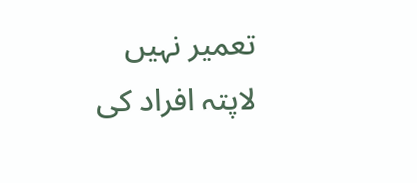تعمیر نہیں لاپتہ افراد کی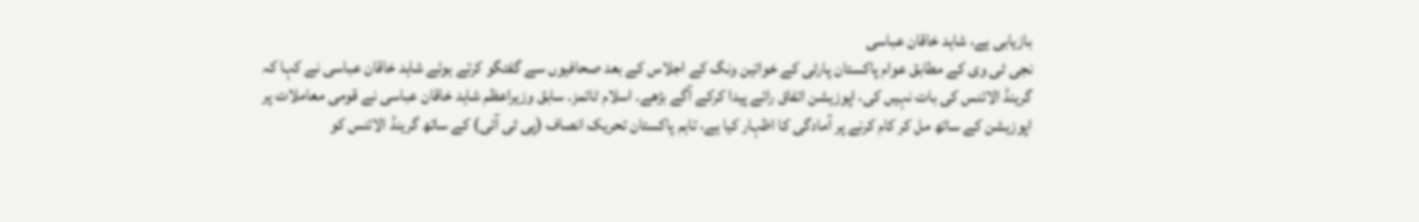بازیابی ہے، شاہد خاقان عباسی
نجی ٹی وی کے مطابق عوام پاکستان پارٹی کے خواتین ونگ کے اجلاس کے بعد صحافیوں سے گفتگو کرتے ہوئے شاہد خاقان عباسی نے کہا کہ گرینڈ الائنس کی بات نہیں کی، اپوزیشن اتفاق رائے پیدا کرکے آگے بڑھے۔ اسلام ٹائمز۔ سابق وزیراعظم شاہد خاقان عباسی نے قومی معاملات پر اپوزیشن کے ساتھ مل کر کام کرنے پر آمادگی کا اظہار کیا ہے، تاہم پاکستان تحریک انصاف (پی ٹی آئی) کے ساتھ گرینڈ الائنس کو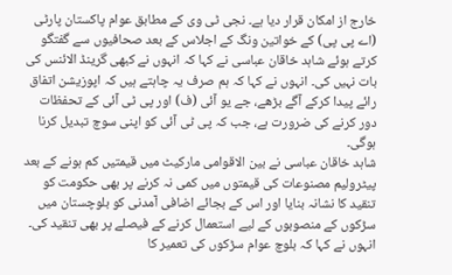خارج از امکان قرار دیا ہے۔ نجی ٹی وی کے مطابق عوام پاکستان پارٹی (اے پی پی) کے خواتین ونگ کے اجلاس کے بعد صحافیوں سے گفتگو کرتے ہوئے شاہد خاقان عباسی نے کہا کہ انہوں نے کبھی گرینڈ الائنس کی بات نہیں کی۔ انہوں نے کہا کہ ہم صرف یہ چاہتے ہیں کہ اپوزیشن اتفاق رائے پیدا کرکے آگے بڑھے، جے یو آئی (ف) اور پی ٹی آئی کے تحفظات دور کرنے کی ضرورت ہے، جب کہ پی ٹی آئی کو اپنی سوچ تبدیل کرنا ہوگی۔
شاہد خاقان عباسی نے بین الاقوامی مارکیٹ میں قیمتیں کم ہونے کے بعد پیٹرولیم مصنوعات کی قیمتوں میں کمی نہ کرنے پر بھی حکومت کو تنقید کا نشانہ بنایا اور اس کے بجائے اضافی آمدنی کو بلوچستان میں سڑکوں کے منصوبوں کے لیے استعمال کرنے کے فیصلے پر بھی تنقید کی۔ انہوں نے کہا کہ بلوچ عوام سڑکوں کی تعمیر کا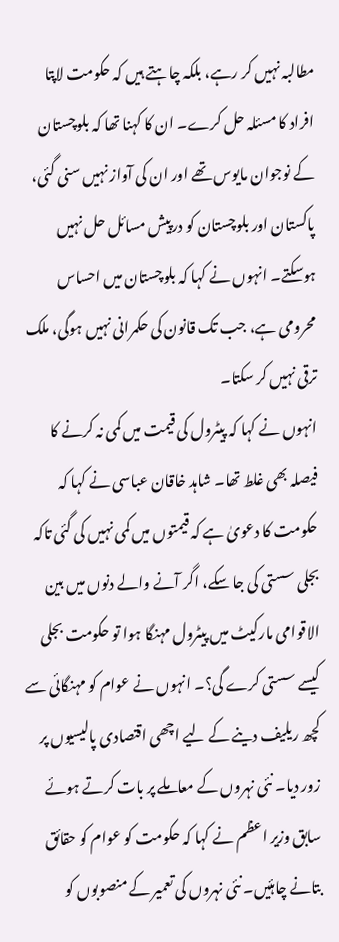مطالبہ نہیں کر رہے، بلکہ چاہتے ہیں کہ حکومت لاپتا افراد کا مسئلہ حل کرے۔ ان کا کہنا تھا کہ بلوچستان کے نوجوان مایوس تھے اور ان کی آواز نہیں سنی گئی، پاکستان اور بلوچستان کو درپیش مسائل حل نہیں ہوسکتے۔ انہوں نے کہا کہ بلوچستان میں احساس محرومی ہے، جب تک قانون کی حکمرانی نہیں ہوگی، ملک ترقی نہیں کر سکتا۔
انہوں نے کہا کہ پیٹرول کی قیمت میں کمی نہ کرنے کا فیصلہ بھی غلط تھا۔ شاہد خاقان عباسی نے کہا کہ حکومت کا دعویٰ ہے کہ قیمتوں میں کمی نہیں کی گئی تاکہ بجلی سستی کی جا سکے، اگر آنے والے دنوں میں بین الاقوامی مارکیٹ میں پیٹرول مہنگا ہوا تو حکومت بجلی کیسے سستی کرے گی؟۔ انہوں نے عوام کو مہنگائی سے کچھ ریلیف دینے کے لیے اچھی اقتصادی پالیسیوں پر زور دیا۔ نئی نہروں کے معاملے پر بات کرتے ہوئے سابق وزیر اعظم نے کہا کہ حکومت کو عوام کو حقائق بتانے چاہئیں۔ نئی نہروں کی تعمیر کے منصوبوں کو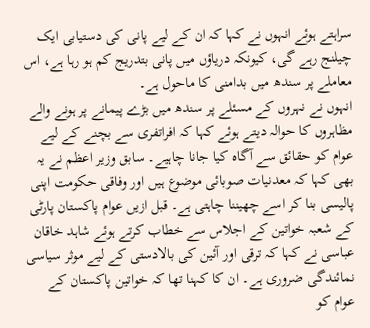سراہتے ہوئے انہوں نے کہا کہ ان کے لیے پانی کی دستیابی ایک چیلنج رہے گی، کیونکہ دریاؤں میں پانی بتدریج کم ہو رہا ہے، اس معاملے پر سندھ میں بدامنی کا ماحول ہے۔
انہوں نے نہروں کے مسئلے پر سندھ میں بڑے پیمانے پر ہونے والے مظاہروں کا حوالہ دیتے ہوئے کہا کہ افراتفری سے بچنے کے لیے عوام کو حقائق سے آگاہ کیا جانا چاہیے۔ سابق وزیر اعظم نے یہ بھی کہا کہ معدنیات صوبائی موضوع ہیں اور وفاقی حکومت اپنی پالیسی بنا کر اسے چھیننا چاہتی ہے۔ قبل ازیں عوام پاکستان پارٹی کے شعبہ خواتین کے اجلاس سے خطاب کرتے ہوئے شاہد خاقان عباسی نے کہا کہ ترقی اور آئین کی بالادستی کے لیے موثر سیاسی نمائندگی ضروری ہے۔ ان کا کہنا تھا کہ خواتین پاکستان کے عوام کو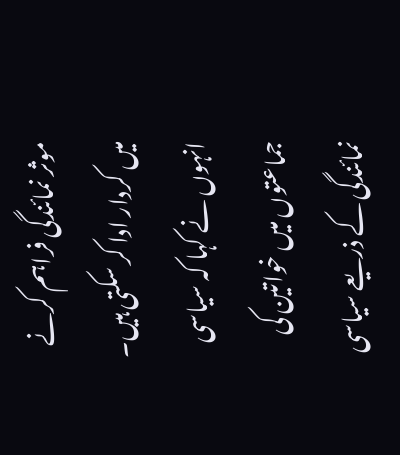موثر نمائندگی فراہم کرنے میں کردار ادا کر سکتی ہیں۔ انہوں نے کہا کہ سیاسی جماعتوں میں خواتین کی نمائندگی کے ذریعے سیاسی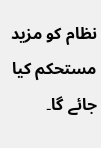نظام کو مزید مستحکم کیا جائے گا۔